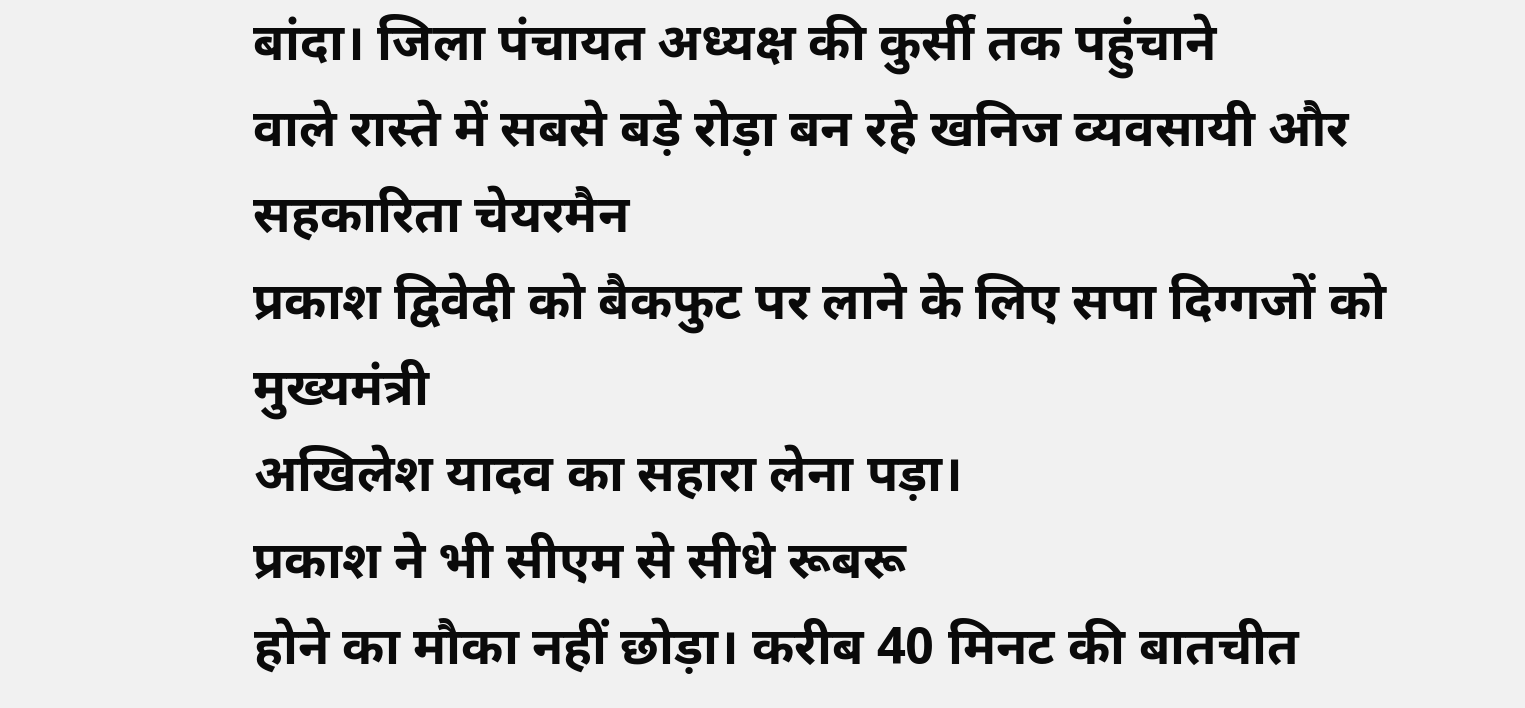बांदा। जिला पंचायत अध्यक्ष की कुर्सी तक पहुंचाने
वाले रास्ते में सबसे बड़े रोड़ा बन रहे खनिज व्यवसायी और सहकारिता चेयरमैन
प्रकाश द्विवेदी को बैकफुट पर लाने के लिए सपा दिग्गजों को मुख्यमंत्री
अखिलेश यादव का सहारा लेना पड़ा।
प्रकाश ने भी सीएम से सीधे रूबरू
होने का मौका नहीं छोड़ा। करीब 40 मिनट की बातचीत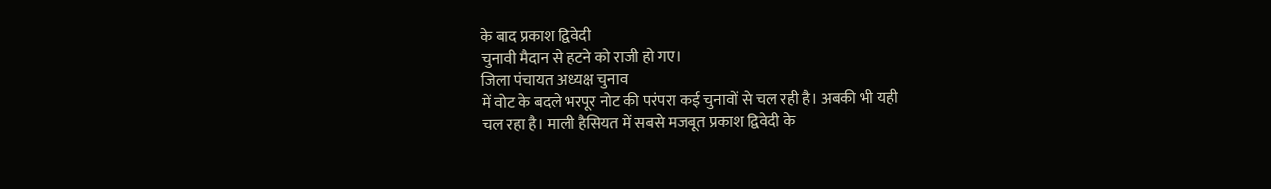के बाद प्रकाश द्विवेदी
चुनावी मैदान से हटने को राजी हो गए।
जिला पंचायत अध्यक्ष चुनाव
में वोट के बदले भरपूर नोट की परंपरा कई चुनावों से चल रही है। अबकी भी यही
चल रहा है। माली हैसियत में सबसे मजबूत प्रकाश द्विवेदी के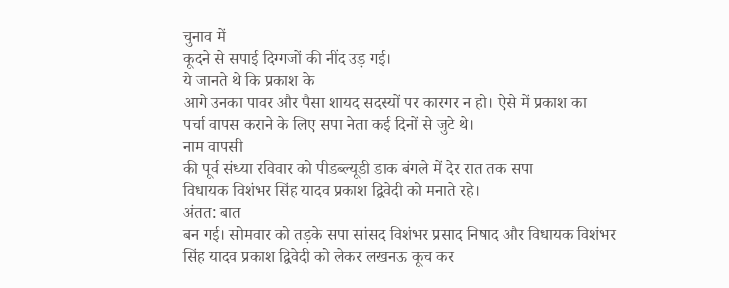चुनाव में
कूदने से सपाई दिग्गजों की नींद उड़ गई।
ये जानते थे कि प्रकाश के
आगे उनका पावर और पैसा शायद सदस्यों पर कारगर न हो। ऐसे में प्रकाश का
पर्चा वापस कराने के लिए सपा नेता कई दिनों से जुटे थे।
नाम वापसी
की पूर्व संध्या रविवार को पीडब्ल्यूडी डाक बंगले में देर रात तक सपा
विधायक विशंभर सिंह यादव प्रकाश द्विवेदी को मनाते रहे।
अंतत: बात
बन गई। सोमवार को तड़के सपा सांसद विशंभर प्रसाद निषाद और विधायक विशंभर
सिंह यादव प्रकाश द्विवेदी को लेकर लखनऊ कूच कर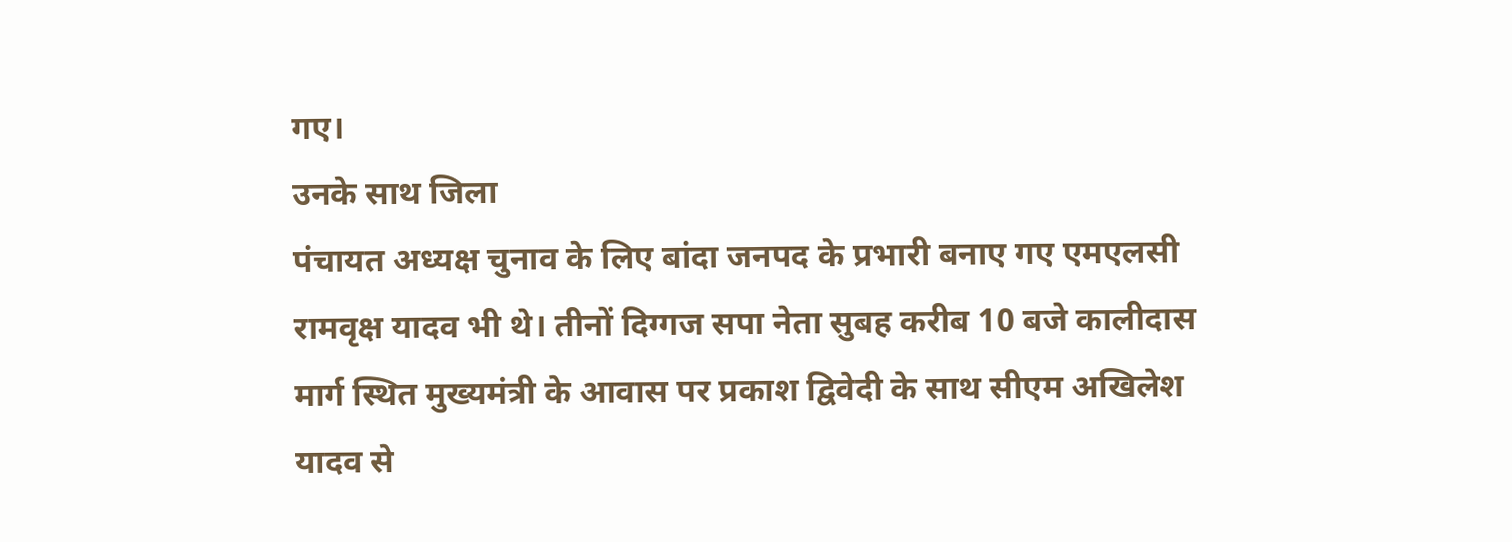गए।
उनके साथ जिला
पंचायत अध्यक्ष चुनाव के लिए बांदा जनपद के प्रभारी बनाए गए एमएलसी
रामवृक्ष यादव भी थे। तीनों दिग्गज सपा नेता सुबह करीब 10 बजे कालीदास
मार्ग स्थित मुख्यमंत्री के आवास पर प्रकाश द्विवेदी के साथ सीएम अखिलेश
यादव से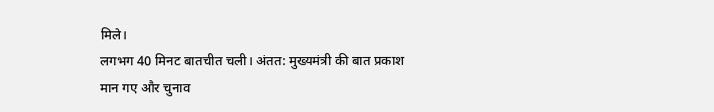मिले।
लगभग 40 मिनट बातचीत चली। अंतत: मुख्यमंत्री की बात प्रकाश मान गए और चुनाव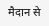मैदान से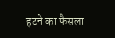हटने का फैसला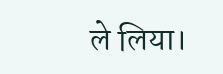ले लिया।